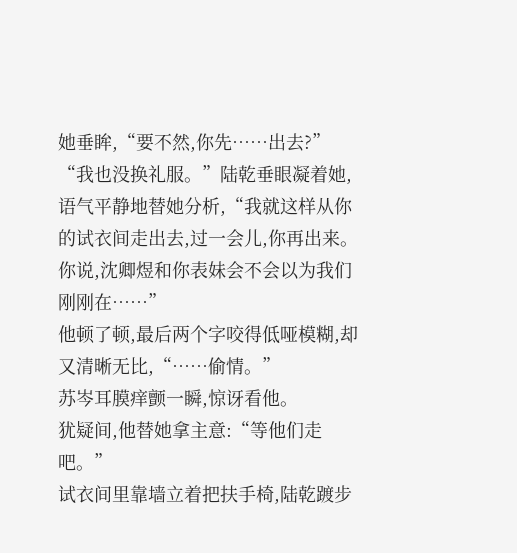她垂眸,“要不然,你先……出去?”
“我也没换礼服。”陆乾垂眼凝着她,语气平静地替她分析,“我就这样从你的试衣间走出去,过一会儿,你再出来。你说,沈卿煜和你表妹会不会以为我们刚刚在……”
他顿了顿,最后两个字咬得低哑模糊,却又清晰无比,“……偷情。”
苏岑耳膜痒颤一瞬,惊讶看他。
犹疑间,他替她拿主意:“等他们走吧。”
试衣间里靠墙立着把扶手椅,陆乾踱步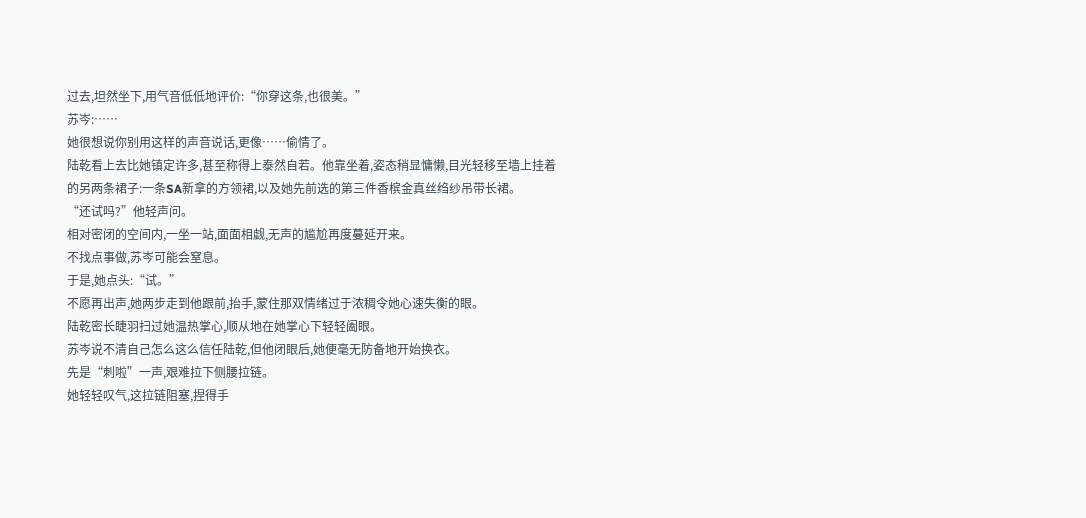过去,坦然坐下,用气音低低地评价:“你穿这条,也很美。”
苏岑:……
她很想说你别用这样的声音说话,更像……偷情了。
陆乾看上去比她镇定许多,甚至称得上泰然自若。他靠坐着,姿态稍显慵懒,目光轻移至墙上挂着的另两条裙子:一条SA新拿的方领裙,以及她先前选的第三件香槟金真丝绉纱吊带长裙。
“还试吗?”他轻声问。
相对密闭的空间内,一坐一站,面面相觑,无声的尴尬再度蔓延开来。
不找点事做,苏岑可能会窒息。
于是,她点头:“试。”
不愿再出声,她两步走到他跟前,抬手,蒙住那双情绪过于浓稠令她心速失衡的眼。
陆乾密长睫羽扫过她温热掌心,顺从地在她掌心下轻轻阖眼。
苏岑说不清自己怎么这么信任陆乾,但他闭眼后,她便毫无防备地开始换衣。
先是“刺啦”一声,艰难拉下侧腰拉链。
她轻轻叹气,这拉链阻塞,捏得手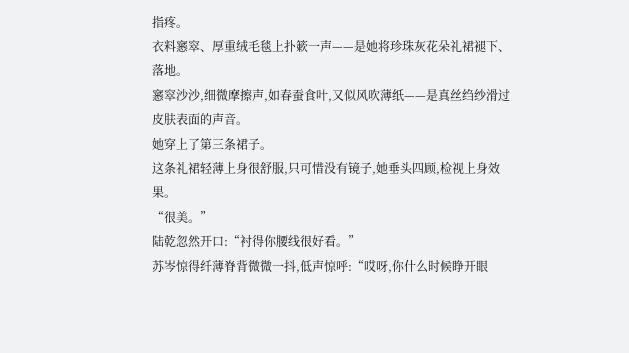指疼。
衣料窸窣、厚重绒毛毯上扑簌一声——是她将珍珠灰花朵礼裙褪下、落地。
窸窣沙沙,细微摩擦声,如春蚕食叶,又似风吹薄纸——是真丝绉纱滑过皮肤表面的声音。
她穿上了第三条裙子。
这条礼裙轻薄上身很舒服,只可惜没有镜子,她垂头四顾,检视上身效果。
“很美。”
陆乾忽然开口:“衬得你腰线很好看。”
苏岑惊得纤薄脊背微微一抖,低声惊呼:“哎呀,你什么时候睁开眼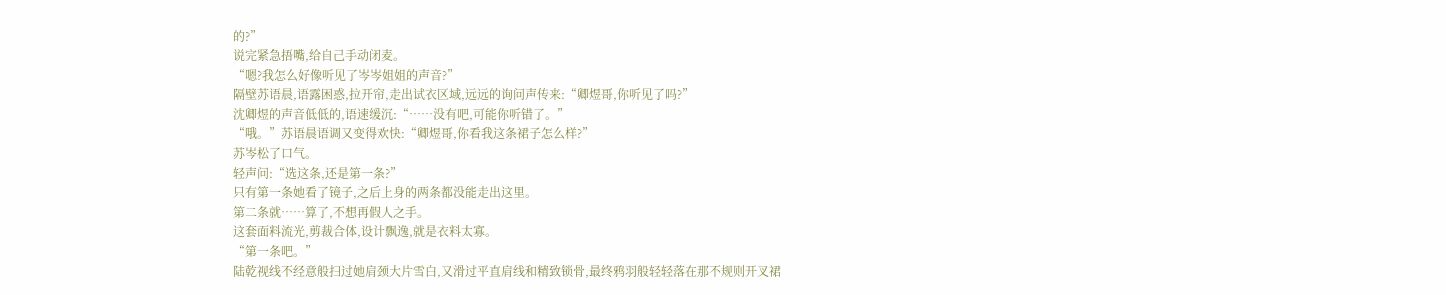的?”
说完紧急捂嘴,给自己手动闭麦。
“嗯?我怎么好像听见了岑岑姐姐的声音?”
隔壁苏语晨,语露困惑,拉开帘,走出试衣区域,远远的询问声传来:“卿煜哥,你听见了吗?”
沈卿煜的声音低低的,语速缓沉:“……没有吧,可能你听错了。”
“哦。”苏语晨语调又变得欢快:“卿煜哥,你看我这条裙子怎么样?”
苏岑松了口气。
轻声问:“选这条,还是第一条?”
只有第一条她看了镜子,之后上身的两条都没能走出这里。
第二条就……算了,不想再假人之手。
这套面料流光,剪裁合体,设计飘逸,就是衣料太寡。
“第一条吧。”
陆乾视线不经意般扫过她肩颈大片雪白,又滑过平直肩线和精致锁骨,最终鸦羽般轻轻落在那不规则开叉裙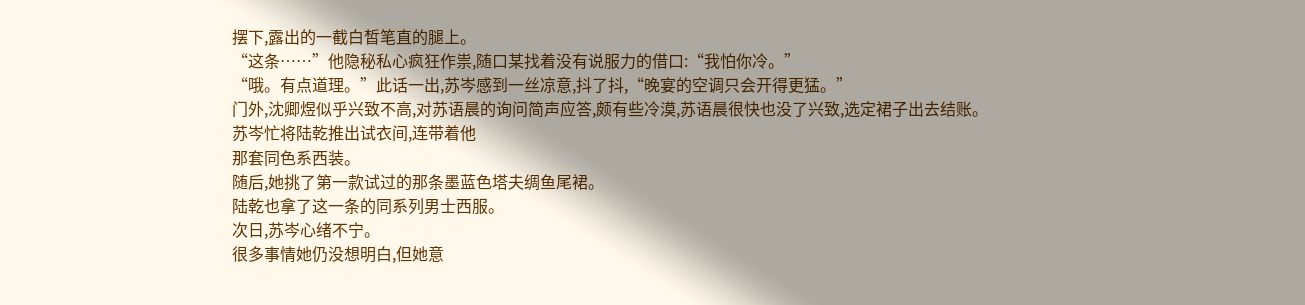摆下,露出的一截白皙笔直的腿上。
“这条……”他隐秘私心疯狂作祟,随口某找着没有说服力的借口:“我怕你冷。”
“哦。有点道理。”此话一出,苏岑感到一丝凉意,抖了抖,“晚宴的空调只会开得更猛。”
门外,沈卿煜似乎兴致不高,对苏语晨的询问简声应答,颇有些冷漠,苏语晨很快也没了兴致,选定裙子出去结账。
苏岑忙将陆乾推出试衣间,连带着他
那套同色系西装。
随后,她挑了第一款试过的那条墨蓝色塔夫绸鱼尾裙。
陆乾也拿了这一条的同系列男士西服。
次日,苏岑心绪不宁。
很多事情她仍没想明白,但她意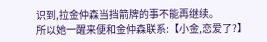识到,拉金仲森当挡箭牌的事不能再继续。
所以她一醒来便和金仲森联系:【小金,恋爱了?】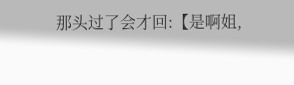那头过了会才回:【是啊姐,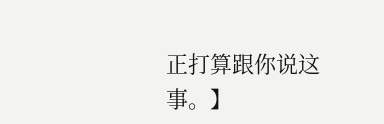正打算跟你说这事。】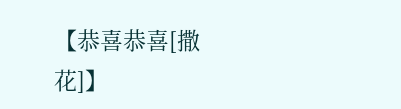【恭喜恭喜[撒花]】